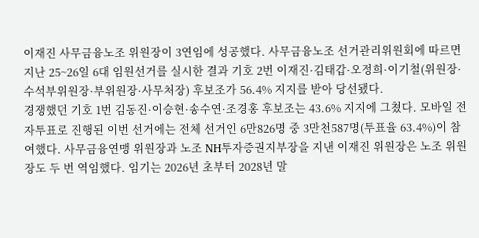이재진 사무금융노조 위원장이 3연임에 성공했다. 사무금융노조 선거관리위원회에 따르면 지난 25~26일 6대 임원선거를 실시한 결과 기호 2번 이재진·김태갑·오정희·이기철(위원장·수석부위원장·부위원장·사무처장) 후보조가 56.4% 지지를 받아 당선됐다.
경쟁했던 기호 1번 김동진·이승현·송수연·조경홍 후보조는 43.6% 지지에 그쳤다. 모바일 전자투표로 진행된 이번 선거에는 전체 선거인 6만826명 중 3만천587명(투표율 63.4%)이 참여했다. 사무금융연맹 위원장과 노조 NH투자증권지부장을 지낸 이재진 위원장은 노조 위원장도 두 번 역임했다. 임기는 2026년 초부터 2028년 말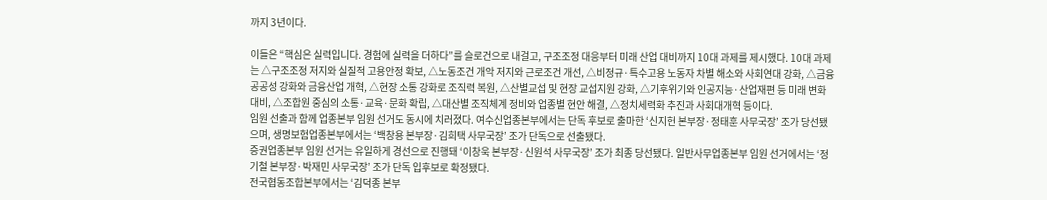까지 3년이다.

이들은 “핵심은 실력입니다. 경험에 실력을 더하다”를 슬로건으로 내걸고, 구조조정 대응부터 미래 산업 대비까지 10대 과제를 제시했다. 10대 과제는 △구조조정 저지와 실질적 고용안정 확보, △노동조건 개악 저지와 근로조건 개선, △비정규·특수고용 노동자 차별 해소와 사회연대 강화, △금융공공성 강화와 금융산업 개혁, △현장 소통 강화로 조직력 복원, △산별교섭 및 현장 교섭지원 강화, △기후위기와 인공지능·산업재편 등 미래 변화 대비, △조합원 중심의 소통·교육·문화 확립, △대산별 조직체계 정비와 업종별 현안 해결, △정치세력화 추진과 사회대개혁 등이다.
임원 선출과 함께 업종본부 임원 선거도 동시에 치러졌다. 여수신업종본부에서는 단독 후보로 출마한 ‘신지헌 본부장·정태훈 사무국장’ 조가 당선됐으며, 생명보험업종본부에서는 ‘백창용 본부장·김희택 사무국장’ 조가 단독으로 선출됐다.
증권업종본부 임원 선거는 유일하게 경선으로 진행돼 ‘이창욱 본부장·신원석 사무국장’ 조가 최종 당선됐다. 일반사무업종본부 임원 선거에서는 ‘정기철 본부장·박재민 사무국장’ 조가 단독 입후보로 확정됐다.
전국협동조합본부에서는 ‘김덕종 본부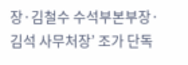장·김철수 수석부본부장·김석 사무처장’ 조가 단독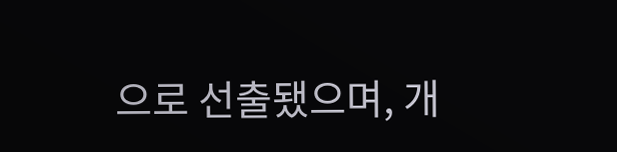으로 선출됐으며, 개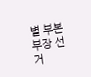별 부본부장 선거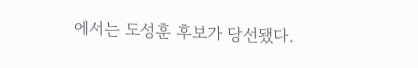에서는 도성훈 후보가 당선됐다.